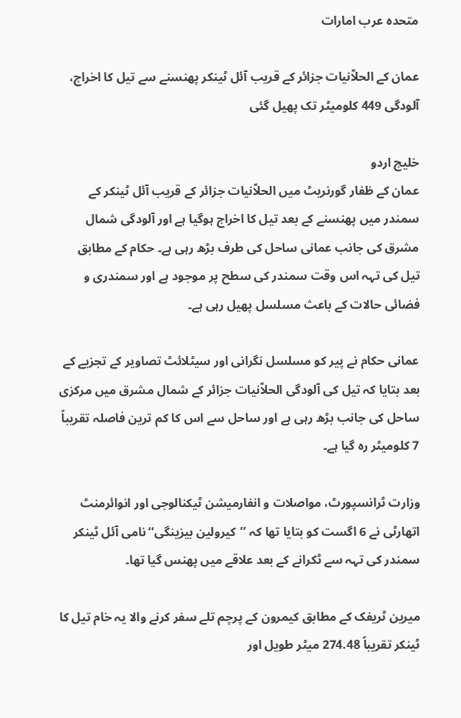متحدہ عرب امارات

عمان کے الحلاّنیات جزائر کے قریب آئل ٹینکر پھنسنے سے تیل کا اخراج، آلودگی 449 کلومیٹر تک پھیل گئی

خلیج اردو
عمان کے ظفار گورنریٹ میں الحلاّنیات جزائر کے قریب آئل ٹینکر کے سمندر میں پھنسنے کے بعد تیل کا اخراج ہوگیا ہے اور آلودگی شمال مشرق کی جانب عمانی ساحل کی طرف بڑھ رہی ہے۔ حکام کے مطابق تیل کی تہہ اس وقت سمندر کی سطح پر موجود ہے اور سمندری و فضائی حالات کے باعث مسلسل پھیل رہی ہے۔

عمانی حکام نے پیر کو مسلسل نگرانی اور سیٹلائٹ تصاویر کے تجزیے کے بعد بتایا کہ تیل کی آلودگی الحلاّنیات جزائر کے شمال مشرق میں مرکزی ساحل کی جانب بڑھ رہی ہے اور ساحل سے اس کا کم ترین فاصلہ تقریباً 7 کلومیٹر رہ گیا ہے۔

وزارت ٹرانسپورٹ، مواصلات و انفارمیشن ٹیکنالوجی اور انوائرمنٹ اتھارٹی نے 6 اگست کو بتایا تھا کہ ’’کیرولین بیزینگی‘‘ نامی آئل ٹینکر سمندر کی تہہ سے ٹکرانے کے بعد علاقے میں پھنس گیا تھا۔

میرین ٹریفک کے مطابق کیمرون کے پرچم تلے سفر کرنے والا یہ خام تیل کا ٹینکر تقریباً 274.48 میٹر طویل اور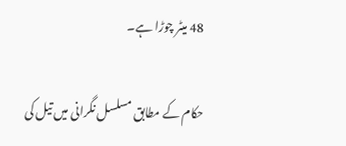48 میٹر چوڑا ہے۔

حکام کے مطابق مسلسل نگرانی میں تیل کی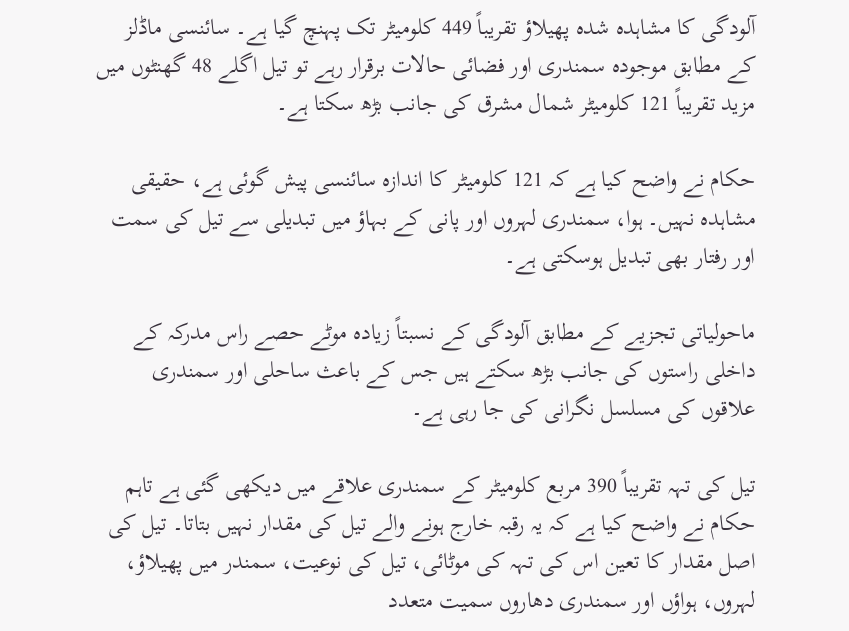آلودگی کا مشاہدہ شدہ پھیلاؤ تقریباً 449 کلومیٹر تک پہنچ گیا ہے۔ سائنسی ماڈلز کے مطابق موجودہ سمندری اور فضائی حالات برقرار رہے تو تیل اگلے 48 گھنٹوں میں مزید تقریباً 121 کلومیٹر شمال مشرق کی جانب بڑھ سکتا ہے۔

حکام نے واضح کیا ہے کہ 121 کلومیٹر کا اندازہ سائنسی پیش گوئی ہے، حقیقی مشاہدہ نہیں۔ ہوا، سمندری لہروں اور پانی کے بہاؤ میں تبدیلی سے تیل کی سمت اور رفتار بھی تبدیل ہوسکتی ہے۔

ماحولیاتی تجزیے کے مطابق آلودگی کے نسبتاً زیادہ موٹے حصے راس مدرکہ کے داخلی راستوں کی جانب بڑھ سکتے ہیں جس کے باعث ساحلی اور سمندری علاقوں کی مسلسل نگرانی کی جا رہی ہے۔

تیل کی تہہ تقریباً 390 مربع کلومیٹر کے سمندری علاقے میں دیکھی گئی ہے تاہم حکام نے واضح کیا ہے کہ یہ رقبہ خارج ہونے والے تیل کی مقدار نہیں بتاتا۔ تیل کی اصل مقدار کا تعین اس کی تہہ کی موٹائی، تیل کی نوعیت، سمندر میں پھیلاؤ، لہروں، ہواؤں اور سمندری دھاروں سمیت متعدد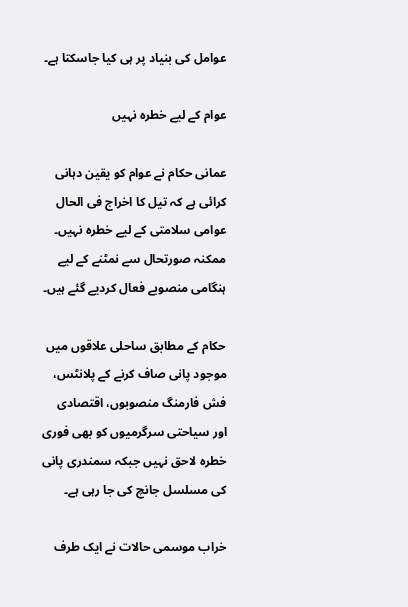عوامل کی بنیاد پر ہی کیا جاسکتا ہے۔

عوام کے لیے خطرہ نہیں

عمانی حکام نے عوام کو یقین دہانی کرائی ہے کہ تیل کا اخراج فی الحال عوامی سلامتی کے لیے خطرہ نہیں۔ ممکنہ صورتحال سے نمٹنے کے لیے ہنگامی منصوبے فعال کردیے گئے ہیں۔

حکام کے مطابق ساحلی علاقوں میں موجود پانی صاف کرنے کے پلانٹس، فش فارمنگ منصوبوں، اقتصادی اور سیاحتی سرگرمیوں کو بھی فوری خطرہ لاحق نہیں جبکہ سمندری پانی کی مسلسل جانچ کی جا رہی ہے۔

خراب موسمی حالات نے ایک طرف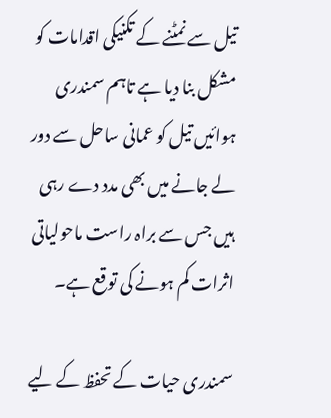تیل سے نمٹنے کے تکنیکی اقدامات کو مشکل بنا دیا ہے تاہم سمندری ہوائیں تیل کو عمانی ساحل سے دور لے جانے میں بھی مدد دے رہی ہیں جس سے براہ راست ماحولیاتی اثرات کم ہونے کی توقع ہے۔

سمندری حیات کے تحفظ کے لیے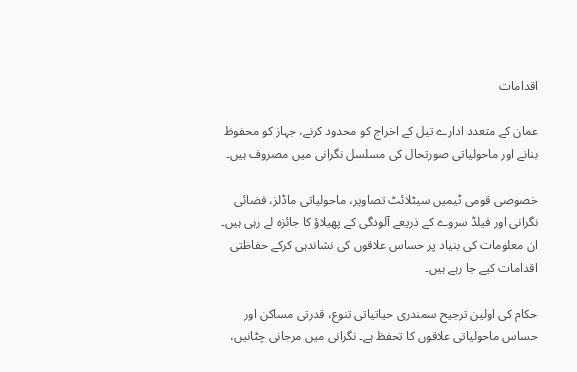اقدامات

عمان کے متعدد ادارے تیل کے اخراج کو محدود کرنے، جہاز کو محفوظ بنانے اور ماحولیاتی صورتحال کی مسلسل نگرانی میں مصروف ہیں۔

خصوصی قومی ٹیمیں سیٹلائٹ تصاویر، ماحولیاتی ماڈلز، فضائی نگرانی اور فیلڈ سروے کے ذریعے آلودگی کے پھیلاؤ کا جائزہ لے رہی ہیں۔ ان معلومات کی بنیاد پر حساس علاقوں کی نشاندہی کرکے حفاظتی اقدامات کیے جا رہے ہیں۔

حکام کی اولین ترجیح سمندری حیاتیاتی تنوع، قدرتی مساکن اور حساس ماحولیاتی علاقوں کا تحفظ ہے۔ نگرانی میں مرجانی چٹانیں،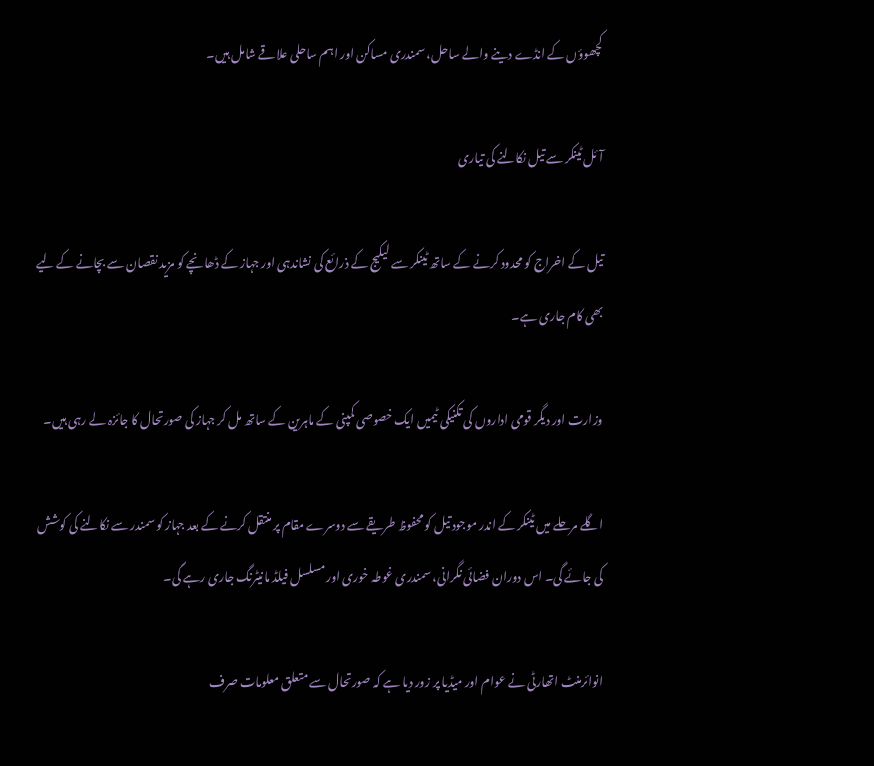کچھوؤں کے انڈے دینے والے ساحل، سمندری مساکن اور اہم ساحلی علاقے شامل ہیں۔

آئل ٹینکر سے تیل نکالنے کی تیاری

تیل کے اخراج کو محدود کرنے کے ساتھ ٹینکر سے لیکیج کے ذرائع کی نشاندہی اور جہاز کے ڈھانچے کو مزید نقصان سے بچانے کے لیے بھی کام جاری ہے۔

وزارت اور دیگر قومی اداروں کی تکنیکی ٹیمیں ایک خصوصی کمپنی کے ماہرین کے ساتھ مل کر جہاز کی صورتحال کا جائزہ لے رہی ہیں۔

اگلے مرحلے میں ٹینکر کے اندر موجود تیل کو محفوظ طریقے سے دوسرے مقام پر منتقل کرنے کے بعد جہاز کو سمندر سے نکالنے کی کوشش کی جائے گی۔ اس دوران فضائی نگرانی، سمندری غوطہ خوری اور مسلسل فیلڈ مانیٹرنگ جاری رہے گی۔

انوائرمنٹ اتھارٹی نے عوام اور میڈیا پر زور دیا ہے کہ صورتحال سے متعلق معلومات صرف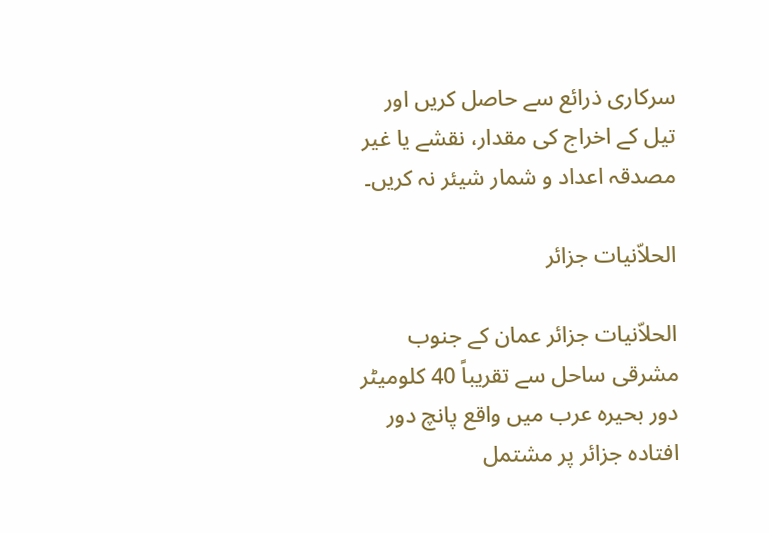سرکاری ذرائع سے حاصل کریں اور تیل کے اخراج کی مقدار، نقشے یا غیر مصدقہ اعداد و شمار شیئر نہ کریں۔

الحلاّنیات جزائر

الحلاّنیات جزائر عمان کے جنوب مشرقی ساحل سے تقریباً 40 کلومیٹر دور بحیرہ عرب میں واقع پانچ دور افتادہ جزائر پر مشتمل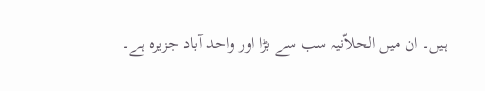ہیں۔ ان میں الحلاّنیہ سب سے بڑا اور واحد آباد جزیرہ ہے۔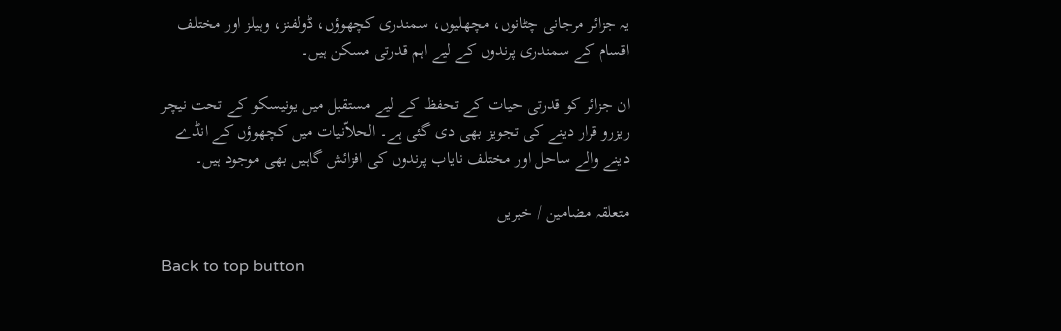یہ جزائر مرجانی چٹانوں، مچھلیوں، سمندری کچھوؤں، ڈولفنز، وہیلز اور مختلف اقسام کے سمندری پرندوں کے لیے اہم قدرتی مسکن ہیں۔

ان جزائر کو قدرتی حیات کے تحفظ کے لیے مستقبل میں یونیسکو کے تحت نیچر ریزرو قرار دینے کی تجویز بھی دی گئی ہے۔ الحلاّنیات میں کچھوؤں کے انڈے دینے والے ساحل اور مختلف نایاب پرندوں کی افزائش گاہیں بھی موجود ہیں۔

متعلقہ مضامین / خبریں

Back to top button